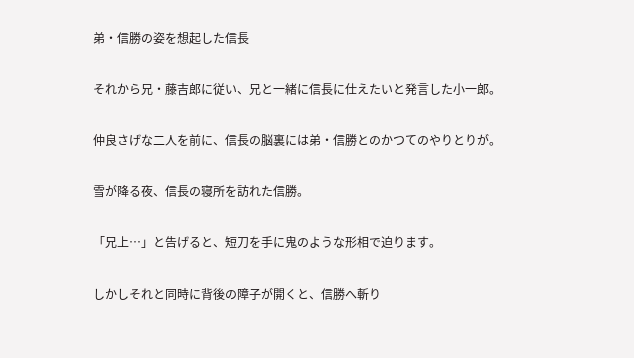弟・信勝の姿を想起した信長

それから兄・藤吉郎に従い、兄と一緒に信長に仕えたいと発言した小一郎。

仲良さげな二人を前に、信長の脳裏には弟・信勝とのかつてのやりとりが。

雪が降る夜、信長の寝所を訪れた信勝。

「兄上…」と告げると、短刀を手に鬼のような形相で迫ります。

しかしそれと同時に背後の障子が開くと、信勝へ斬り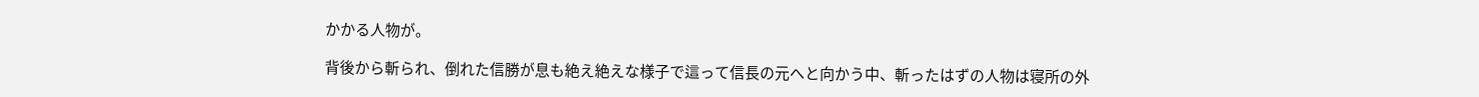かかる人物が。

背後から斬られ、倒れた信勝が息も絶え絶えな様子で這って信長の元へと向かう中、斬ったはずの人物は寝所の外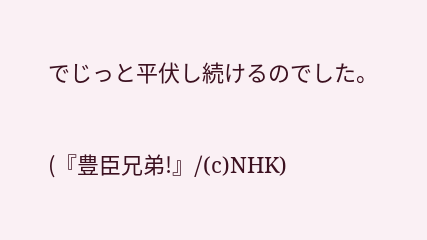でじっと平伏し続けるのでした。

(『豊臣兄弟!』/(c)NHK)